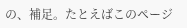の、補足。たとえばこのページ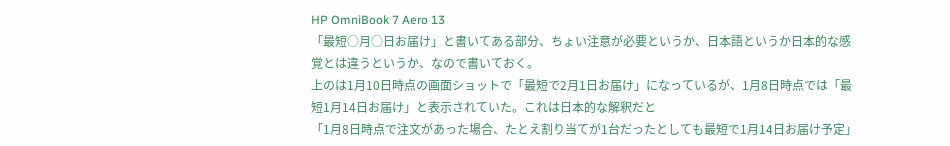HP OmniBook 7 Aero 13
「最短○月○日お届け」と書いてある部分、ちょい注意が必要というか、日本語というか日本的な感覚とは違うというか、なので書いておく。
上のは1月10日時点の画面ショットで「最短で2月1日お届け」になっているが、1月8日時点では「最短1月14日お届け」と表示されていた。これは日本的な解釈だと
「1月8日時点で注文があった場合、たとえ割り当てが1台だったとしても最短で1月14日お届け予定」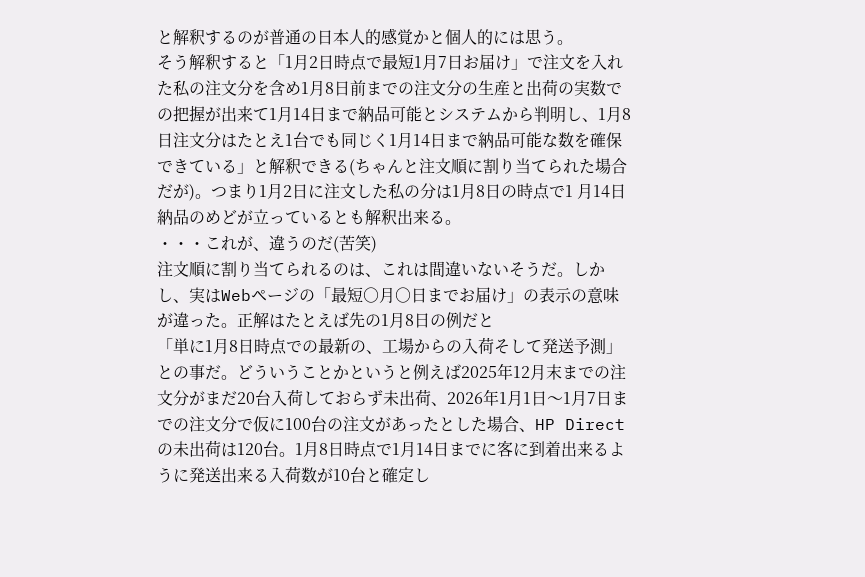と解釈するのが普通の日本人的感覚かと個人的には思う。
そう解釈すると「1月2日時点で最短1月7日お届け」で注文を入れた私の注文分を含め1月8日前までの注文分の生産と出荷の実数での把握が出来て1月14日まで納品可能とシステムから判明し、1月8日注文分はたとえ1台でも同じく1月14日まで納品可能な数を確保できている」と解釈できる(ちゃんと注文順に割り当てられた場合だが)。つまり1月2日に注文した私の分は1月8日の時点で1 月14日納品のめどが立っているとも解釈出来る。
・・・これが、違うのだ(苦笑)
注文順に割り当てられるのは、これは間違いないそうだ。しかし、実はWebページの「最短○月○日までお届け」の表示の意味が違った。正解はたとえば先の1月8日の例だと
「単に1月8日時点での最新の、工場からの入荷そして発送予測」
との事だ。どういうことかというと例えば2025年12月末までの注文分がまだ20台入荷しておらず未出荷、2026年1月1日〜1月7日までの注文分で仮に100台の注文があったとした場合、HP Directの未出荷は120台。1月8日時点で1月14日までに客に到着出来るように発送出来る入荷数が10台と確定し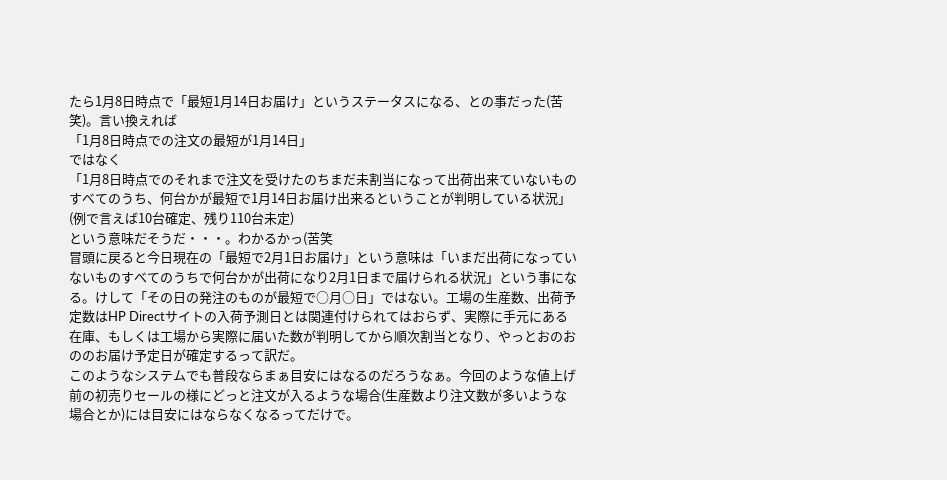たら1月8日時点で「最短1月14日お届け」というステータスになる、との事だった(苦笑)。言い換えれば
「1月8日時点での注文の最短が1月14日」
ではなく
「1月8日時点でのそれまで注文を受けたのちまだ未割当になって出荷出来ていないものすべてのうち、何台かが最短で1月14日お届け出来るということが判明している状況」(例で言えば10台確定、残り110台未定)
という意味だそうだ・・・。わかるかっ(苦笑
冒頭に戻ると今日現在の「最短で2月1日お届け」という意味は「いまだ出荷になっていないものすべてのうちで何台かが出荷になり2月1日まで届けられる状況」という事になる。けして「その日の発注のものが最短で○月○日」ではない。工場の生産数、出荷予定数はHP Directサイトの入荷予測日とは関連付けられてはおらず、実際に手元にある在庫、もしくは工場から実際に届いた数が判明してから順次割当となり、やっとおのおののお届け予定日が確定するって訳だ。
このようなシステムでも普段ならまぁ目安にはなるのだろうなぁ。今回のような値上げ前の初売りセールの様にどっと注文が入るような場合(生産数より注文数が多いような場合とか)には目安にはならなくなるってだけで。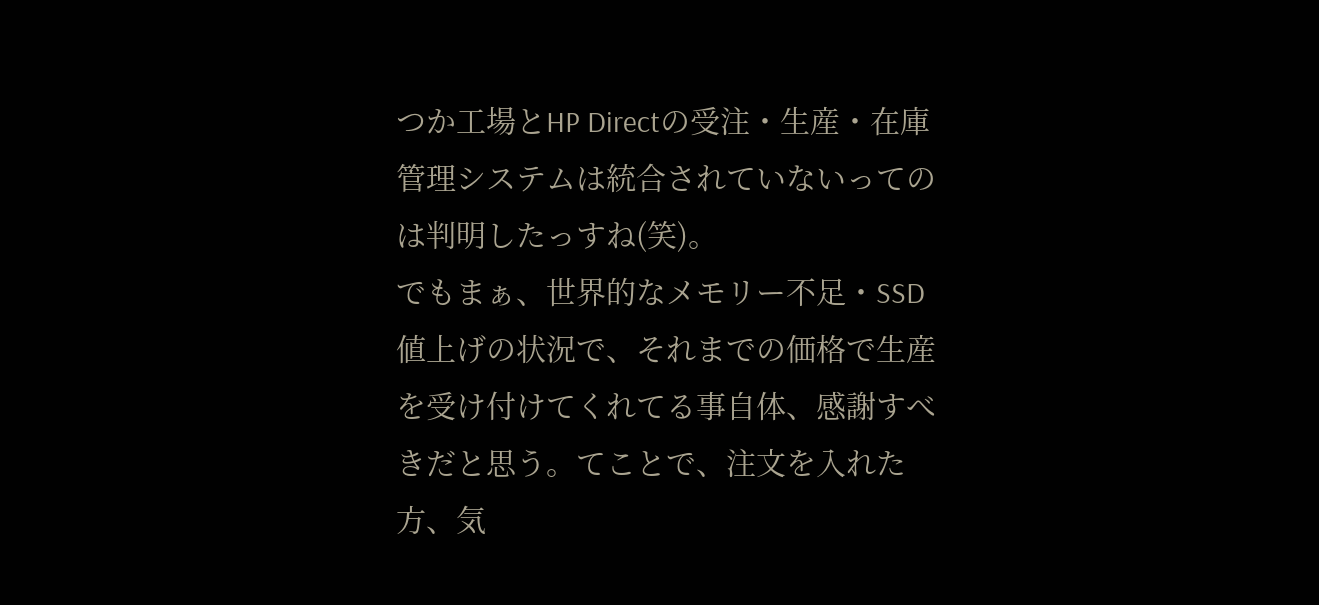つか工場とHP Directの受注・生産・在庫管理システムは統合されていないってのは判明したっすね(笑)。
でもまぁ、世界的なメモリー不足・SSD値上げの状況で、それまでの価格で生産を受け付けてくれてる事自体、感謝すべきだと思う。てことで、注文を入れた方、気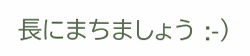長にまちましょう :-)